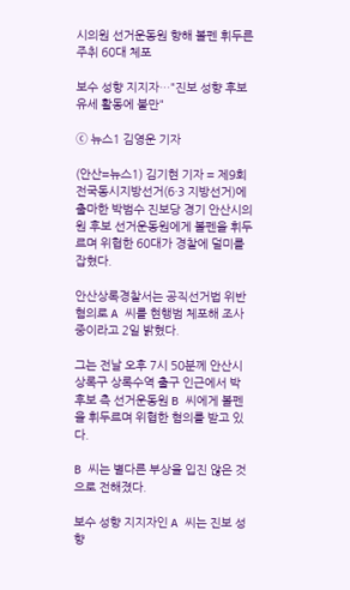시의원 선거운동원 향해 볼펜 휘두른 주취 60대 체포

보수 성향 지지자…"진보 성향 후보 유세 활동에 불만"

ⓒ 뉴스1 김영운 기자

(안산=뉴스1) 김기현 기자 = 제9회 전국동시지방선거(6·3 지방선거)에 출마한 박범수 진보당 경기 안산시의원 후보 선거운동원에게 볼펜을 휘두르며 위협한 60대가 경찰에 덜미를 잡혔다.

안산상록경찰서는 공직선거법 위반 혐의로 A 씨를 현행범 체포해 조사 중이라고 2일 밝혔다.

그는 전날 오후 7시 50분께 안산시 상록구 상록수역 출구 인근에서 박 후보 측 선거운동원 B 씨에게 볼펜을 휘두르며 위협한 혐의를 받고 있다.

B 씨는 별다른 부상을 입진 않은 것으로 전해졌다.

보수 성향 지지자인 A 씨는 진보 성향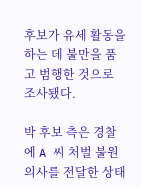후보가 유세 활동을 하는 데 불만을 품고 범행한 것으로 조사됐다.

박 후보 측은 경찰에 A 씨 처벌 불원 의사를 전달한 상태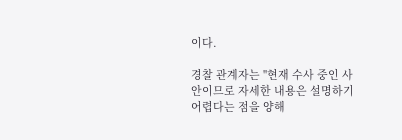이다.

경찰 관계자는 "현재 수사 중인 사안이므로 자세한 내용은 설명하기 어렵다는 점을 양해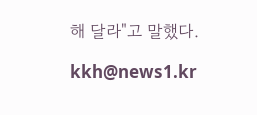해 달라"고 말했다.

kkh@news1.kr